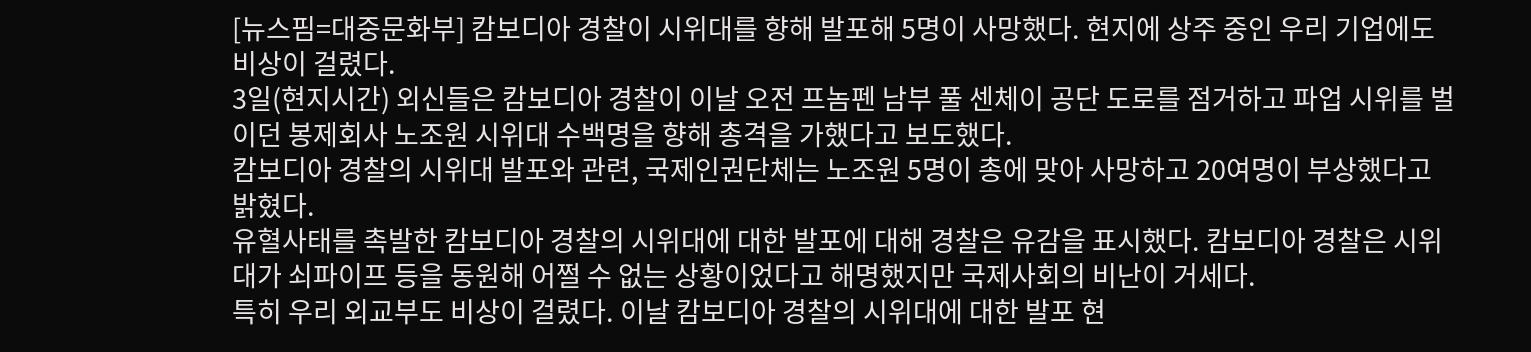[뉴스핌=대중문화부] 캄보디아 경찰이 시위대를 향해 발포해 5명이 사망했다. 현지에 상주 중인 우리 기업에도 비상이 걸렸다.
3일(현지시간) 외신들은 캄보디아 경찰이 이날 오전 프놈펜 남부 풀 센체이 공단 도로를 점거하고 파업 시위를 벌이던 봉제회사 노조원 시위대 수백명을 향해 총격을 가했다고 보도했다.
캄보디아 경찰의 시위대 발포와 관련, 국제인권단체는 노조원 5명이 총에 맞아 사망하고 20여명이 부상했다고 밝혔다.
유혈사태를 촉발한 캄보디아 경찰의 시위대에 대한 발포에 대해 경찰은 유감을 표시했다. 캄보디아 경찰은 시위대가 쇠파이프 등을 동원해 어쩔 수 없는 상황이었다고 해명했지만 국제사회의 비난이 거세다.
특히 우리 외교부도 비상이 걸렸다. 이날 캄보디아 경찰의 시위대에 대한 발포 현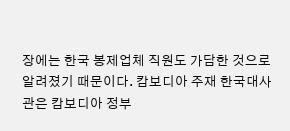장에는 한국 봉제업체 직원도 가담한 것으로 알려졌기 때문이다. 캄보디아 주재 한국대사관은 캄보디아 정부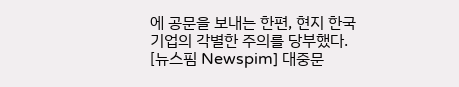에 공문을 보내는 한편, 현지 한국 기업의 각별한 주의를 당부했다.
[뉴스핌 Newspim] 대중문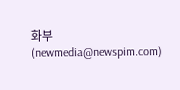화부 (newmedia@newspim.com)